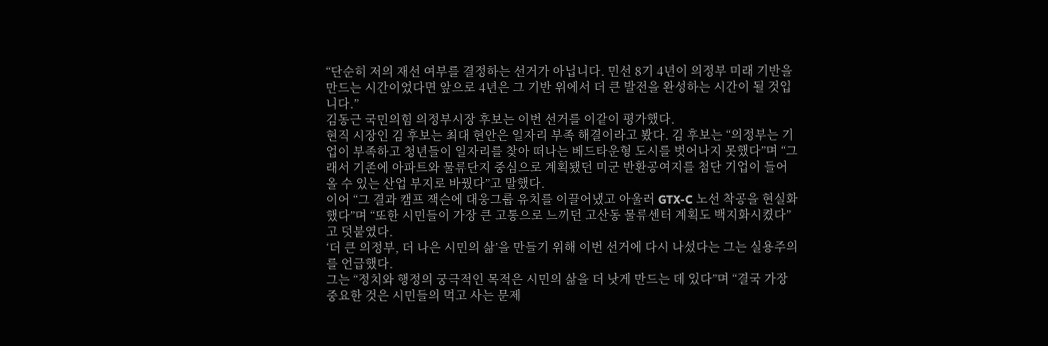“단순히 저의 재선 여부를 결정하는 선거가 아닙니다. 민선 8기 4년이 의정부 미래 기반을 만드는 시간이었다면 앞으로 4년은 그 기반 위에서 더 큰 발전을 완성하는 시간이 될 것입니다.”
김동근 국민의힘 의정부시장 후보는 이번 선거를 이같이 평가했다.
현직 시장인 김 후보는 최대 현안은 일자리 부족 해결이라고 봤다. 김 후보는 “의정부는 기업이 부족하고 청년들이 일자리를 찾아 떠나는 베드타운형 도시를 벗어나지 못했다”며 “그래서 기존에 아파트와 물류단지 중심으로 계획됐던 미군 반환공여지를 첨단 기업이 들어올 수 있는 산업 부지로 바꿨다”고 말했다.
이어 “그 결과 캠프 잭슨에 대웅그룹 유치를 이끌어냈고 아울러 GTX-C 노선 착공을 현실화했다”며 “또한 시민들이 가장 큰 고통으로 느끼던 고산동 물류센터 계획도 백지화시켰다”고 덧붙였다.
‘더 큰 의정부, 더 나은 시민의 삶’을 만들기 위해 이번 선거에 다시 나섰다는 그는 실용주의를 언급했다.
그는 “정치와 행정의 궁극적인 목적은 시민의 삶을 더 낫게 만드는 데 있다”며 “결국 가장 중요한 것은 시민들의 먹고 사는 문제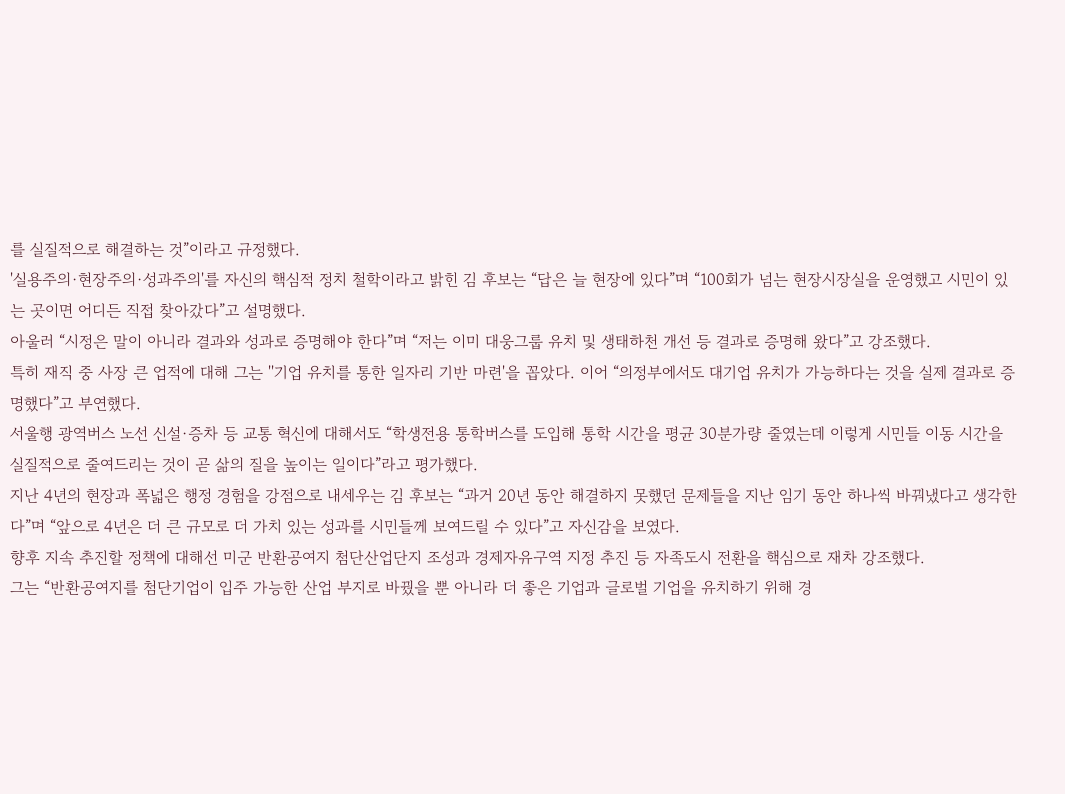를 실질적으로 해결하는 것”이라고 규정했다.
'실용주의·현장주의·성과주의'를 자신의 핵심적 정치 철학이라고 밝힌 김 후보는 “답은 늘 현장에 있다”며 “100회가 넘는 현장시장실을 운영했고 시민이 있는 곳이면 어디든 직접 찾아갔다”고 설명했다.
아울러 “시정은 말이 아니라 결과와 성과로 증명해야 한다”며 “저는 이미 대웅그룹 유치 및 생태하천 개선 등 결과로 증명해 왔다”고 강조했다.
특히 재직 중 사장 큰 업적에 대해 그는 ''기업 유치를 통한 일자리 기반 마련'을 꼽았다. 이어 “의정부에서도 대기업 유치가 가능하다는 것을 실제 결과로 증명했다”고 부연했다.
서울행 광역버스 노선 신설·증차 등 교통 혁신에 대해서도 “학생전용 통학버스를 도입해 통학 시간을 평균 30분가량 줄였는데 이렇게 시민들 이동 시간을 실질적으로 줄여드리는 것이 곧 삶의 질을 높이는 일이다”라고 평가했다.
지난 4년의 현장과 폭넓은 행정 경험을 강점으로 내세우는 김 후보는 “과거 20년 동안 해결하지 못했던 문제들을 지난 임기 동안 하나씩 바꿔냈다고 생각한다”며 “앞으로 4년은 더 큰 규모로 더 가치 있는 성과를 시민들께 보여드릴 수 있다”고 자신감을 보였다.
향후 지속 추진할 정책에 대해선 미군 반환공여지 첨단산업단지 조성과 경제자유구역 지정 추진 등 자족도시 전환을 핵심으로 재차 강조했다.
그는 “반환공여지를 첨단기업이 입주 가능한 산업 부지로 바꿨을 뿐 아니라 더 좋은 기업과 글로벌 기업을 유치하기 위해 경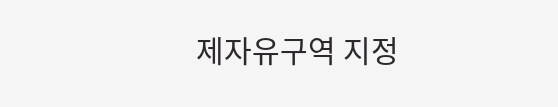제자유구역 지정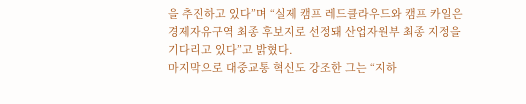을 추진하고 있다”며 “실제 캠프 레드클라우드와 캠프 카일은 경제자유구역 최종 후보지로 선정돼 산업자원부 최종 지정을 기다리고 있다”고 밝혔다.
마지막으로 대중교통 혁신도 강조한 그는 “지하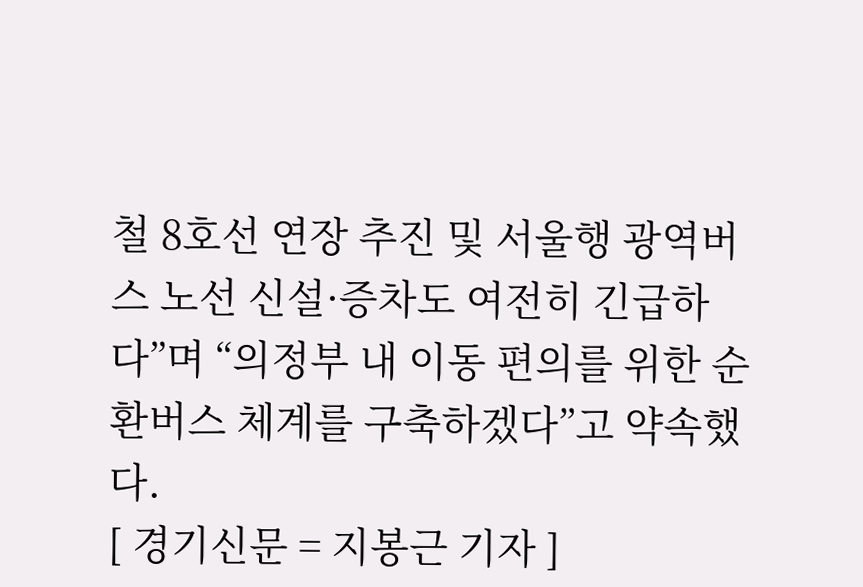철 8호선 연장 추진 및 서울행 광역버스 노선 신설·증차도 여전히 긴급하다”며 “의정부 내 이동 편의를 위한 순환버스 체계를 구축하겠다”고 약속했다.
[ 경기신문 = 지봉근 기자 ]